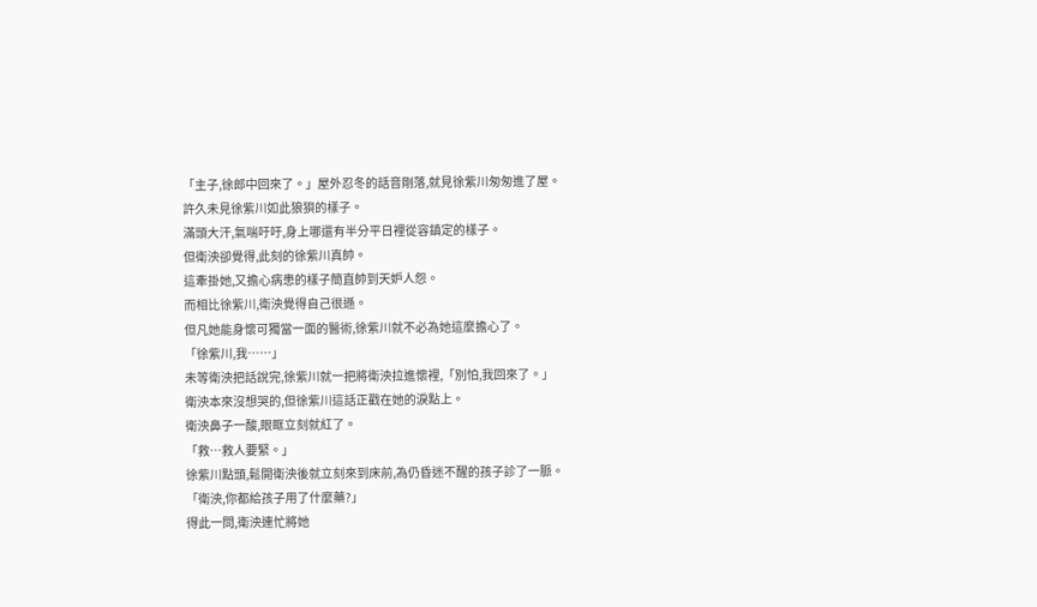「主子,徐郎中回來了。」屋外忍冬的話音剛落,就見徐紫川匆匆進了屋。
許久未見徐紫川如此狼狽的樣子。
滿頭大汗,氣喘吁吁,身上哪還有半分平日裡從容鎮定的樣子。
但衛泱卻覺得,此刻的徐紫川真帥。
這牽掛她,又擔心病患的樣子簡直帥到天妒人怨。
而相比徐紫川,衛泱覺得自己很遜。
但凡她能身懷可獨當一面的醫術,徐紫川就不必為她這麼擔心了。
「徐紫川,我……」
未等衛泱把話說完,徐紫川就一把將衛泱拉進懷裡,「別怕,我回來了。」
衛泱本來沒想哭的,但徐紫川這話正戳在她的淚點上。
衛泱鼻子一酸,眼眶立刻就紅了。
「救…救人要緊。」
徐紫川點頭,鬆開衛泱後就立刻來到床前,為仍昏迷不醒的孩子診了一脈。
「衛泱,你都給孩子用了什麼藥?」
得此一問,衛泱連忙將她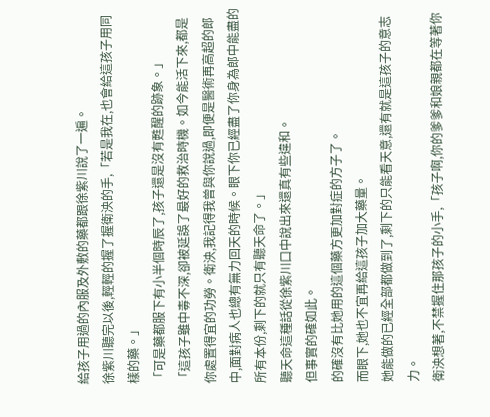給孩子用過的內服及外敷的藥都跟徐紫川說了一遍。
徐紫川聽完以後,輕輕的握了握衛泱的手,「若是我在,也會給這孩子用同樣的藥。」
「可是藥都服下有小半個時辰了,孩子還是沒有甦醒的跡象。」
「這孩子雖中毒不深,卻被延誤了最好的救治時機。如今能活下來,都是你處置得宜的功勞。衛泱,我記得我曾與你說過,即便是醫術再高超的郎中,面對病人也總有無力回天的時候。眼下你已經盡了你身為郎中能盡的所有本份,剩下的就只有聽天命了。」
聽天命這種話從徐紫川口中說出來還真有些違和。
但事實的確如此。
的確沒有比她用的這個藥方更加對症的方子了。
而眼下,她也不宜再給這孩子加大藥量。
她能做的已經全部都做到了,剩下的只能看天意,還有就是這孩子的意志力。
衛泱想著,不禁握住那孩子的小手,「孩子啊,你的爹爹和娘親都在等著你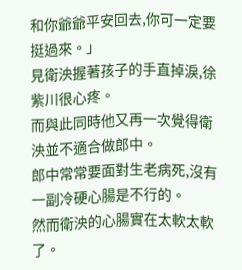和你爺爺平安回去,你可一定要挺過來。」
見衛泱握著孩子的手直掉淚,徐紫川很心疼。
而與此同時他又再一次覺得衛泱並不適合做郎中。
郎中常常要面對生老病死,沒有一副冷硬心腸是不行的。
然而衛泱的心腸實在太軟太軟了。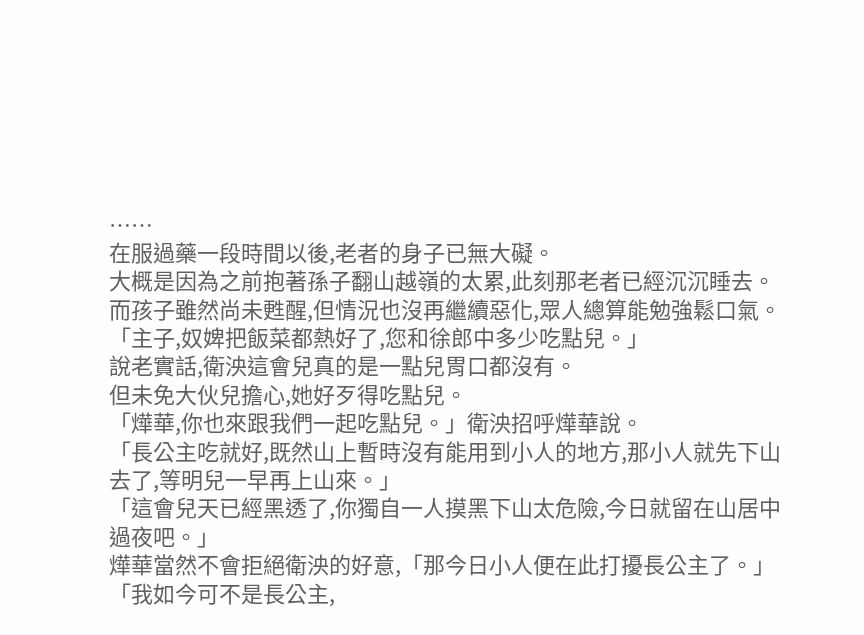……
在服過藥一段時間以後,老者的身子已無大礙。
大概是因為之前抱著孫子翻山越嶺的太累,此刻那老者已經沉沉睡去。
而孩子雖然尚未甦醒,但情況也沒再繼續惡化,眾人總算能勉強鬆口氣。
「主子,奴婢把飯菜都熱好了,您和徐郎中多少吃點兒。」
說老實話,衛泱這會兒真的是一點兒胃口都沒有。
但未免大伙兒擔心,她好歹得吃點兒。
「燁華,你也來跟我們一起吃點兒。」衛泱招呼燁華說。
「長公主吃就好,既然山上暫時沒有能用到小人的地方,那小人就先下山去了,等明兒一早再上山來。」
「這會兒天已經黑透了,你獨自一人摸黑下山太危險,今日就留在山居中過夜吧。」
燁華當然不會拒絕衛泱的好意,「那今日小人便在此打擾長公主了。」
「我如今可不是長公主,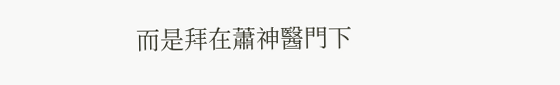而是拜在蕭神醫門下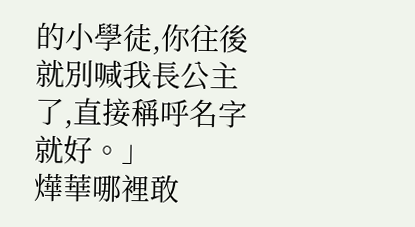的小學徒,你往後就別喊我長公主了,直接稱呼名字就好。」
燁華哪裡敢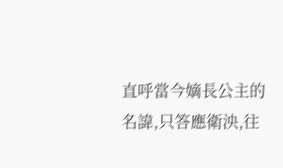直呼當今嫡長公主的名諱,只答應衛泱,往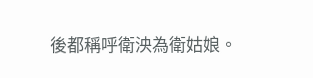後都稱呼衛泱為衛姑娘。